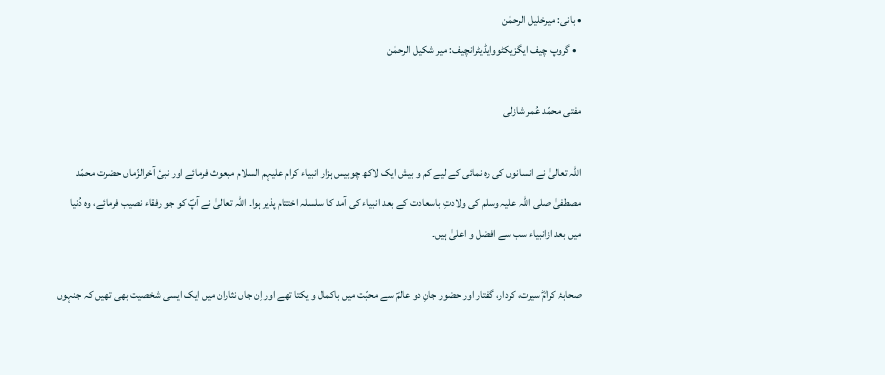• بانی: میرخلیل الرحمٰن
  • گروپ چیف ایگزیکٹووایڈیٹرانچیف: میر شکیل الرحمٰن

مفتی محمّد عُمر شازلی

اللہ تعالیٰ نے انسانوں کی رہ نمائی کے لیے کم و بیش ایک لاکھ چوبیس ہزار انبیاء کرام علیہم السلام مبعوث فرمائے اور نبیٔ آخرالزّماں حضرت محمّد مصطفیٰ صلی اللہ علیہ وسلم کی ولادتِ باسعادت کے بعد انبیاء کی آمد کا سلسلہ اختتام پذیر ہوا۔ اللہ تعالیٰ نے آپؐ کو جو رفقاء نصیب فرمائے، وہ دُنیا میں بعد ازانبیاء سب سے افضل و اعلیٰ ہیں۔

صحابۂ کرامؓ سیرت، کردار، گفتار اور حضور جانِ دو عالمؐ سے محبّت میں باکمال و یکتا تھے اور اِن جاں نثاران میں ایک ایسی شخصیت بھی تھیں کہ جنہوں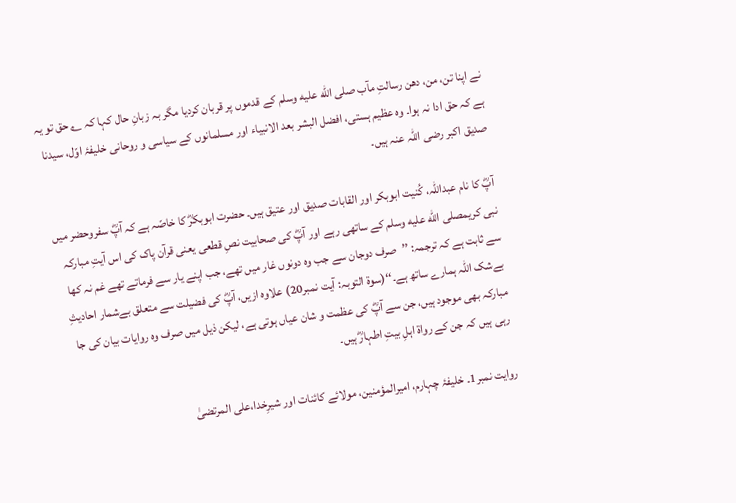نے اپنا تن، من، دھن رسالتِ مآب صلى الله عليه وسلم کے قدموں پر قربان کردیا مگر بہ زبانِ حال کہا کہ ؎ حق تو یہ ہے کہ حق ادا نہ ہوا۔ وہ عظیم ہستی، افضل البشر بعد الانبیاء اور مسلمانوں کے سیاسی و روحانی خلیفۂ اوّل، سیدنا صدیق اکبر رضی اللہ عنہ ہیں۔

آپؓ کا نام عبداللہ، کُنیت ابوبکر اور القابات صدیق اور عتیق ہیں۔ حضرت ابوبکرؓ کا خاصّہ ہے کہ آپؓ سفروحضر میں نبی کریمصلى الله عليه وسلم کے ساتھی رہے اور آپؓ کی صحابیت نصِ قطعی یعنی قرآن پاک کی اس آیتِ مبارکہ سے ثابت ہے کہ ترجمہ: ’’صرف دوجان سے جب وہ دونوں غار میں تھے، جب اپنے یار سے فرماتے تھے غم نہ کھا بےشک اللہ ہمارے ساتھ ہے۔‘‘(سوۃ التوبہ: آیت نمبر20) علاوہ ازیں، آپؓ کی فضیلت سے متعلق بےشمار احادیثِ مبارکہ بھی موجود ہیں، جن سے آپؓ کی عظمت و شان عیاں ہوتی ہے، لیکن ذیل میں صرف وہ روایات بیان کی جا رہی ہیں کہ جن کے رواۃ اہلِ بیتِ اطہارؓ ہیں۔

روایت نمبر1۔ خلیفۂ چہارم، امیرالمؤمنین، مولائے کائنات اور شیرِخدا،علی المرتضیٰ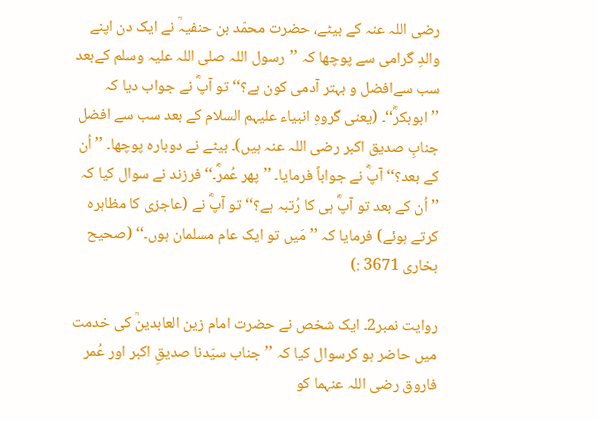رضی اللہ عنہ کے بیٹے، حضرت محمّد بن حنفیہؒ نے ایک دن اپنے والدِ گرامی سے پوچھا کہ ’’رسول اللہ صلی اللہ علیہ وسلم کےبعد سب سےافضل و بہتر آدمی کون ہے؟‘‘ تو آپؓ نے جواب دیا کہ ’’ابوبکرؓ‘‘۔ (یعنی گروہِ انبیاء علیہم السلام کے بعد سب سے افضل جنابِ صدیق اکبر رضی اللہ عنہ ہیں)۔ بیٹے نے دوبارہ پوچھا۔ ’’اُن کے بعد؟‘‘ آپؓ نے جواباً فرمایا۔ ’’پھر عُمرؓ۔‘‘ فرزند نے سوال کیا کہ ’’اُن کے بعد تو آپؓ ہی کا رُتبہ ہے؟‘‘ تو آپؓ نے (عاجزی کا مظاہرہ کرتے ہوئے) فرمایا کہ ’’مَیں تو ایک عام مسلمان ہوں۔‘‘ (صحیح بخاری 3671 :)

روایت نمبر2۔ ایک شخص نے حضرت امام زین العابدینؒ کی خدمت میں حاضر ہو کرسوال کیا کہ ’’جناب سیّدنا صدیقِ اکبر اور عُمر فاروق رضی اللہ عنہما کو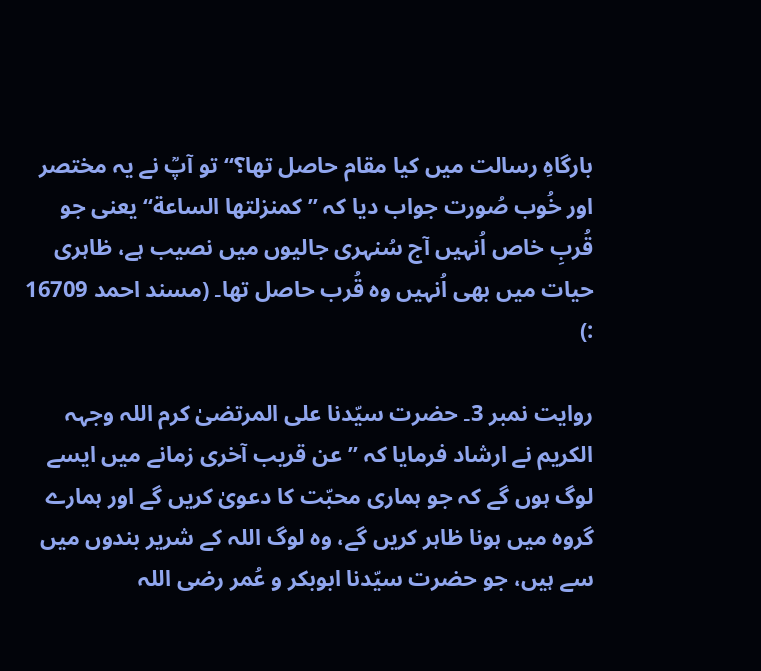بارگاہِ رسالت میں کیا مقام حاصل تھا؟‘‘ تو آپؒ نے یہ مختصر اور خُوب صُورت جواب دیا کہ ’’كمنزلتها الساعة‘‘ یعنی جو قُربِ خاص اُنہیں آج سُنہری جالیوں میں نصیب ہے، ظاہری حیات میں بھی اُنہیں وہ قُرب حاصل تھا۔ (مسند احمد 16709 :)

روایت نمبر 3۔ حضرت سیّدنا علی المرتضیٰ کرم اللہ وجہہ الکریم نے ارشاد فرمایا کہ ’’عن قریب آخری زمانے میں ایسے لوگ ہوں گے کہ جو ہماری محبّت کا دعویٰ کریں گے اور ہمارے گروہ میں ہونا ظاہر کریں گے، وہ لوگ اللہ کے شریر بندوں میں سے ہیں، جو حضرت سیّدنا ابوبکر و عُمر رضی اللہ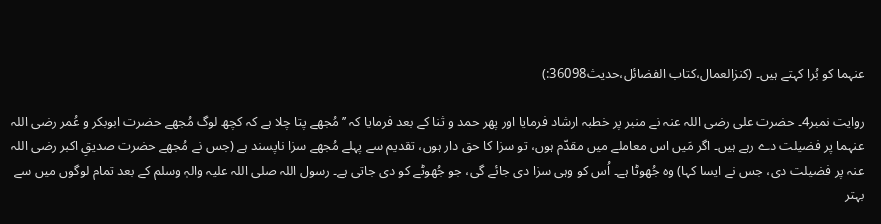عنہما کو بُرا کہتے ہیں۔ (کنزالعمال،کتاب الفضائل،حدیث36098:)

روایت نمبر4۔ حضرت علی رضی اللہ عنہ نے منبر پر خطبہ ارشاد فرمایا اور پھر حمد و ثنا کے بعد فرمایا کہ ’’مُجھے پتا چلا ہے کہ کچھ لوگ مُجھے حضرت ابوبکر و عُمر رضی اللہ عنہما پر فضیلت دے رہے ہیں۔ اگر مَیں اس معاملے میں مقدّم ہوں، تو سزا کا حق دار ہوں، تقدیم سے پہلے مُجھے سزا ناپسند ہے (جس نے مُجھے حضرت صدیقِ اکبر رضی اللہ عنہ پر فضیلت دی، جس نے ایسا کہا) وہ جُھوٹا ہے۔ اُس کو وہی سزا دی جائے گی، جو جُھوٹے کو دی جاتی ہے۔ رسول اللہ صلی اللہ علیہ والہٖ وسلم کے بعد تمام لوگوں میں سے بہتر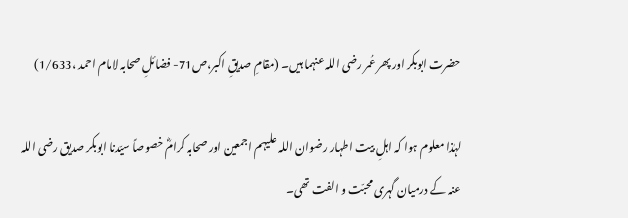حضرت ابوبکر اور پھر عُمر رضی اللہ عنہما ہیں۔ (مقامِ صدیقِ اکبر،ص71- فضائلِ صحابہ لامام احمد ،1/633)

لہٰذا معلوم ہوا کہ اہلِ بیت اطہار رضوان اللہ علیہم اجمعین اور صحابہ کرامؓ خصوصاً سیّدنا ابوبکر صدیق رضی اللہ عنہ کے درمیان گہری محبّت و الفت تھی۔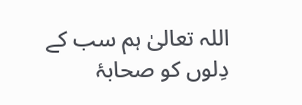اللہ تعالیٰ ہم سب کے دِلوں کو صحابۂ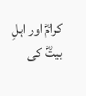کرامؓ اور اہلِ بیتؓ کی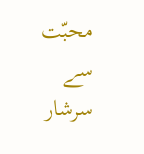محبّت سے سرشار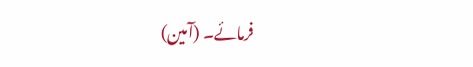فرمائے۔ (آمین)